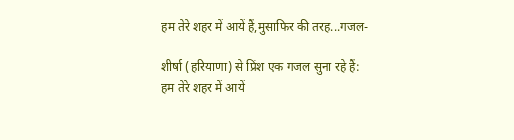हम तेरे शहर में आयें हैं,मुसाफिर की तरह...गजल-

शीर्षा (हरियाणा) से प्रिंश एक गजल सुना रहे हैं:
हम तेरे शहर में आयें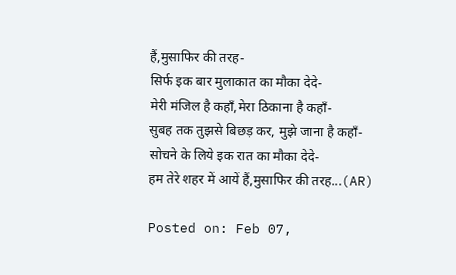हैं,मुसाफिर की तरह-
सिर्फ इक बार मुलाकात का मौका देदे-
मेरी मंजिल है कहाँ,मेरा ठिकाना है कहाँ-
सुबह तक तुझसे बिछड़ कर, मुझे जाना है कहाँ-
सोचने के लिये इक रात का मौका देदे-
हम तेरे शहर में आयें हैं,मुसाफिर की तरह...(AR)

Posted on: Feb 07,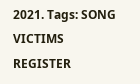2021. Tags: SONG VICTIMS REGISTER